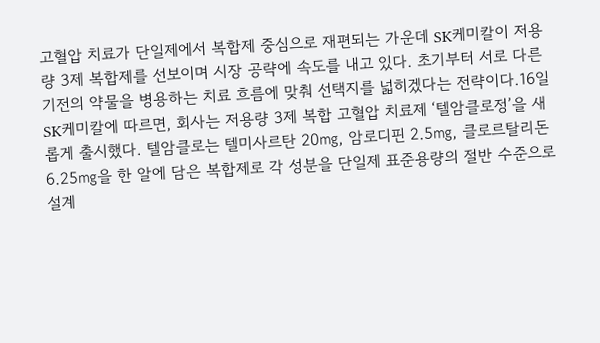고혈압 치료가 단일제에서 복합제 중심으로 재편되는 가운데 SK케미칼이 저용량 3제 복합제를 선보이며 시장 공략에 속도를 내고 있다. 초기부터 서로 다른 기전의 약물을 병용하는 치료 흐름에 맞춰 선택지를 넓히겠다는 전략이다.16일 SK케미칼에 따르면, 회사는 저용량 3제 복합 고혈압 치료제 ‘텔암클로정’을 새롭게 출시했다. 텔암클로는 텔미사르탄 20㎎, 암로디핀 2.5㎎, 클로르탈리돈 6.25㎎을 한 알에 담은 복합제로 각 성분을 단일제 표준용량의 절반 수준으로 설계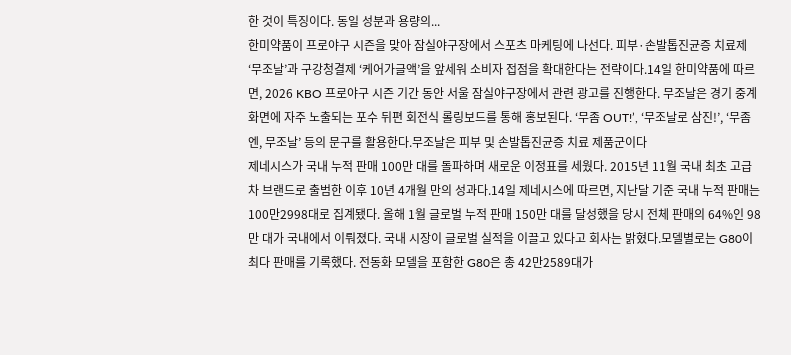한 것이 특징이다. 동일 성분과 용량의...
한미약품이 프로야구 시즌을 맞아 잠실야구장에서 스포츠 마케팅에 나선다. 피부·손발톱진균증 치료제 ‘무조날’과 구강청결제 ‘케어가글액’을 앞세워 소비자 접점을 확대한다는 전략이다.14일 한미약품에 따르면, 2026 KBO 프로야구 시즌 기간 동안 서울 잠실야구장에서 관련 광고를 진행한다. 무조날은 경기 중계 화면에 자주 노출되는 포수 뒤편 회전식 롤링보드를 통해 홍보된다. ‘무좀 OUT!’, ‘무조날로 삼진!’, ‘무좀엔, 무조날’ 등의 문구를 활용한다.무조날은 피부 및 손발톱진균증 치료 제품군이다
제네시스가 국내 누적 판매 100만 대를 돌파하며 새로운 이정표를 세웠다. 2015년 11월 국내 최초 고급차 브랜드로 출범한 이후 10년 4개월 만의 성과다.14일 제네시스에 따르면, 지난달 기준 국내 누적 판매는 100만2998대로 집계됐다. 올해 1월 글로벌 누적 판매 150만 대를 달성했을 당시 전체 판매의 64%인 98만 대가 국내에서 이뤄졌다. 국내 시장이 글로벌 실적을 이끌고 있다고 회사는 밝혔다.모델별로는 G80이 최다 판매를 기록했다. 전동화 모델을 포함한 G80은 총 42만2589대가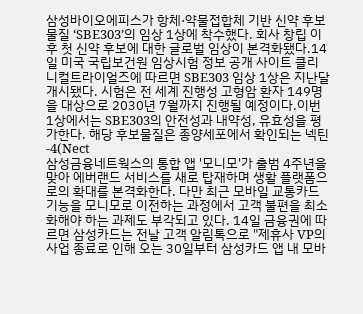삼성바이오에피스가 항체·약물접합체 기반 신약 후보물질 ‘SBE303’의 임상 1상에 착수했다. 회사 창립 이후 첫 신약 후보에 대한 글로벌 임상이 본격화됐다.14일 미국 국립보건원 임상시험 정보 공개 사이트 클리니컬트라이얼즈에 따르면 SBE303 임상 1상은 지난달 개시됐다. 시험은 전 세계 진행성 고형암 환자 149명을 대상으로 2030년 7월까지 진행될 예정이다.이번 1상에서는 SBE303의 안전성과 내약성, 유효성을 평가한다. 해당 후보물질은 종양세포에서 확인되는 넥틴-4(Nect
삼성금융네트웍스의 통합 앱 '모니모'가 출범 4주년을 맞아 에버랜드 서비스를 새로 탑재하며 생활 플랫폼으로의 확대를 본격화한다. 다만 최근 모바일 교통카드 기능을 모니모로 이전하는 과정에서 고객 불편을 최소화해야 하는 과제도 부각되고 있다. 14일 금융권에 따르면 삼성카드는 전날 고객 알림톡으로 "제휴사 VP의 사업 종료로 인해 오는 30일부터 삼성카드 앱 내 모바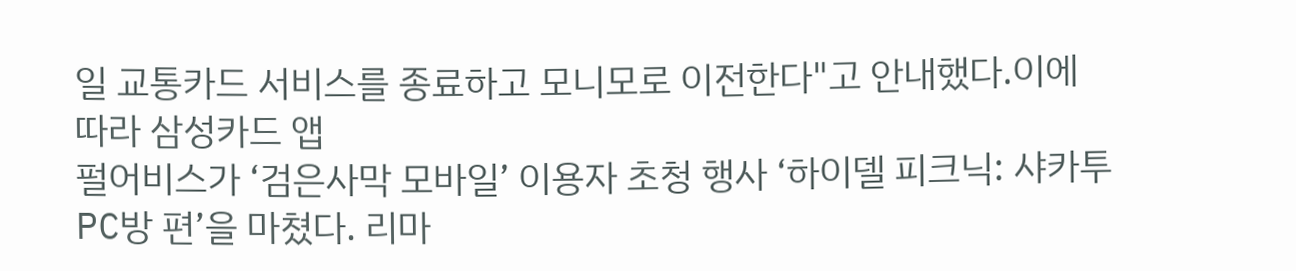일 교통카드 서비스를 종료하고 모니모로 이전한다"고 안내했다.이에 따라 삼성카드 앱
펄어비스가 ‘검은사막 모바일’ 이용자 초청 행사 ‘하이델 피크닉: 샤카투 PC방 편’을 마쳤다. 리마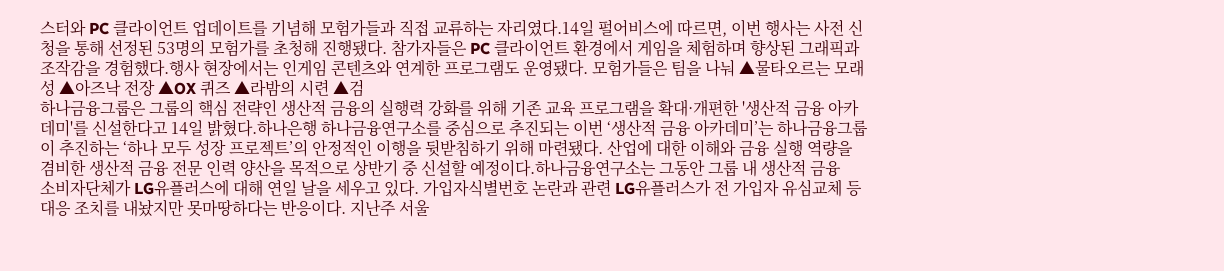스터와 PC 클라이언트 업데이트를 기념해 모험가들과 직접 교류하는 자리였다.14일 펄어비스에 따르면, 이번 행사는 사전 신청을 통해 선정된 53명의 모험가를 초청해 진행됐다. 참가자들은 PC 클라이언트 환경에서 게임을 체험하며 향상된 그래픽과 조작감을 경험했다.행사 현장에서는 인게임 콘텐츠와 연계한 프로그램도 운영됐다. 모험가들은 팀을 나눠 ▲물타오르는 모래성 ▲아즈낙 전장 ▲OX 퀴즈 ▲라밤의 시련 ▲검
하나금융그룹은 그룹의 핵심 전략인 생산적 금융의 실행력 강화를 위해 기존 교육 프로그램을 확대·개편한 '생산적 금융 아카데미'를 신설한다고 14일 밝혔다.하나은행 하나금융연구소를 중심으로 추진되는 이번 ‘생산적 금융 아카데미’는 하나금융그룹이 추진하는 ‘하나 모두 성장 프로젝트’의 안정적인 이행을 뒷받침하기 위해 마련됐다. 산업에 대한 이해와 금융 실행 역량을 겸비한 생산적 금융 전문 인력 양산을 목적으로 상반기 중 신설할 예정이다.하나금융연구소는 그동안 그룹 내 생산적 금융
소비자단체가 LG유플러스에 대해 연일 날을 세우고 있다. 가입자식별번호 논란과 관련 LG유플러스가 전 가입자 유심교체 등 대응 조치를 내놨지만 못마땅하다는 반응이다. 지난주 서울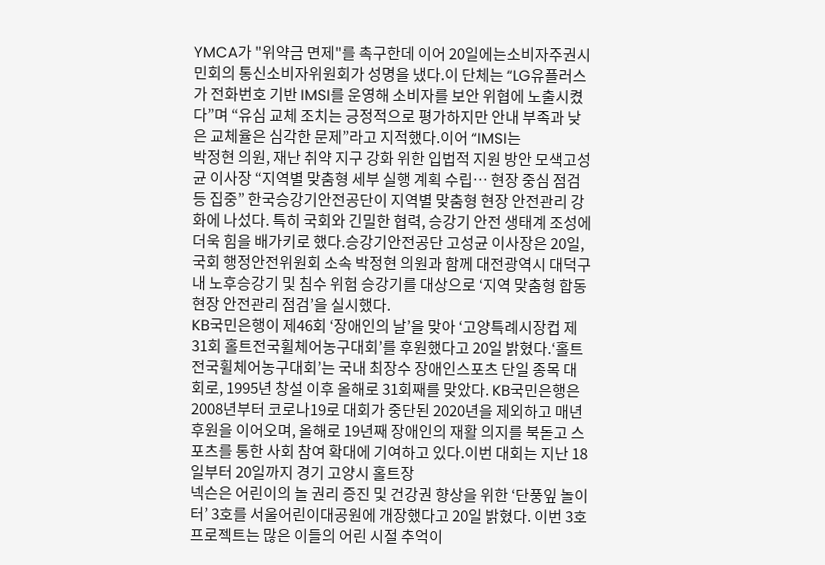YMCA가 "위약금 면제"를 촉구한데 이어 20일에는소비자주권시민회의 통신소비자위원회가 성명을 냈다.이 단체는 “LG유플러스가 전화번호 기반 IMSI를 운영해 소비자를 보안 위협에 노출시켰다”며 “유심 교체 조치는 긍정적으로 평가하지만 안내 부족과 낮은 교체율은 심각한 문제”라고 지적했다.이어 “IMSI는
박정현 의원, 재난 취약 지구 강화 위한 입법적 지원 방안 모색고성균 이사장 “지역별 맞춤형 세부 실행 계획 수립… 현장 중심 점검 등 집중” 한국승강기안전공단이 지역별 맞춤형 현장 안전관리 강화에 나섰다. 특히 국회와 긴밀한 협력, 승강기 안전 생태계 조성에 더욱 힘을 배가키로 했다.승강기안전공단 고성균 이사장은 20일, 국회 행정안전위원회 소속 박정현 의원과 함께 대전광역시 대덕구 내 노후승강기 및 침수 위험 승강기를 대상으로 ‘지역 맞춤형 합동 현장 안전관리 점검’을 실시했다.
KB국민은행이 제46회 ‘장애인의 날’을 맞아 ‘고양특례시장컵 제 31회 홀트전국휠체어농구대회’를 후원했다고 20일 밝혔다.‘홀트전국휠체어농구대회’는 국내 최장수 장애인스포츠 단일 종목 대회로, 1995년 창설 이후 올해로 31회째를 맞았다. KB국민은행은 2008년부터 코로나19로 대회가 중단된 2020년을 제외하고 매년 후원을 이어오며, 올해로 19년째 장애인의 재활 의지를 북돋고 스포츠를 통한 사회 참여 확대에 기여하고 있다.이번 대회는 지난 18일부터 20일까지 경기 고양시 홀트장
넥슨은 어린이의 놀 권리 증진 및 건강권 향상을 위한 ‘단풍잎 놀이터’ 3호를 서울어린이대공원에 개장했다고 20일 밝혔다. 이번 3호 프로젝트는 많은 이들의 어린 시절 추억이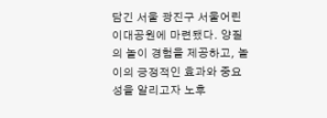담긴 서울 광진구 서울어린이대공원에 마련됐다. 양질의 놀이 경험을 제공하고, 놀이의 긍정적인 효과와 중요성을 알리고자 노후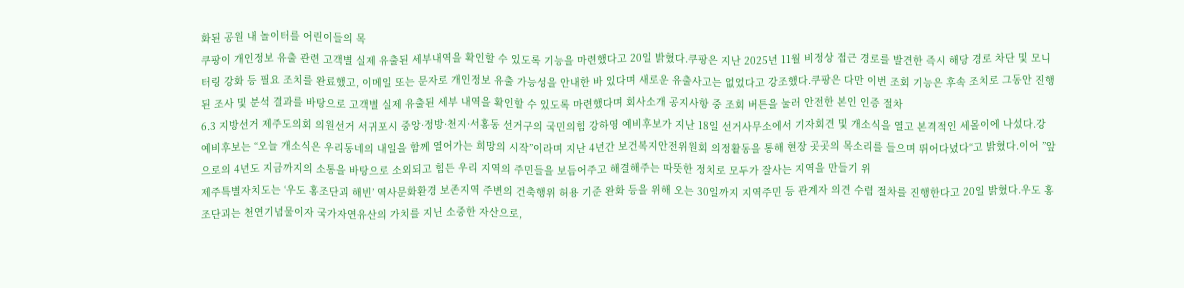화된 공원 내 놀이터를 어린이들의 목
쿠팡이 개인정보 유출 관련 고객별 실제 유출된 세부내역을 확인할 수 있도록 기능을 마련했다고 20일 밝혔다.쿠팡은 지난 2025년 11월 비정상 접근 경로를 발견한 즉시 해당 경로 차단 및 모니터링 강화 등 필요 조치를 완료했고, 이메일 또는 문자로 개인정보 유출 가능성을 안내한 바 있다며 새로운 유출사고는 없었다고 강조했다.쿠팡은 다만 이번 조회 기능은 후속 조치로 그동안 진행된 조사 및 분석 결과를 바탕으로 고객별 실제 유출된 세부 내역을 확인할 수 있도록 마련했다며 회사소개 공지사항 중 조회 버튼을 눌러 안전한 본인 인증 절차
6.3 지방선거 제주도의회 의원선거 서귀포시 중앙·정방·천지·서홍동 선거구의 국민의힘 강하영 예비후보가 지난 18일 선거사무소에서 기자회견 및 개소식을 열고 본격적인 세몰이에 나섰다.강 예비후보는 “오늘 개소식은 우리동네의 내일을 함께 열어가는 희망의 시작”이라며 지난 4년간 보건복지안전위원회 의정활동을 통해 현장 곳곳의 목소리를 들으며 뛰어다녔다“고 밝혔다.이어 ”앞으로의 4년도 지금까지의 소통을 바탕으로 소외되고 힘든 우리 지역의 주민들을 보듬어주고 해결해주는 따뜻한 정치로 모두가 잘사는 지역을 만들기 위
제주특별자치도는 ‘우도 홍조단괴 해빈’ 역사문화환경 보존지역 주변의 건축행위 허용 기준 완화 등을 위해 오는 30일까지 지역주민 등 관계자 의견 수렴 절차를 진행한다고 20일 밝혔다.우도 홍조단괴는 천연기념물이자 국가자연유산의 가치를 지닌 소중한 자산으로,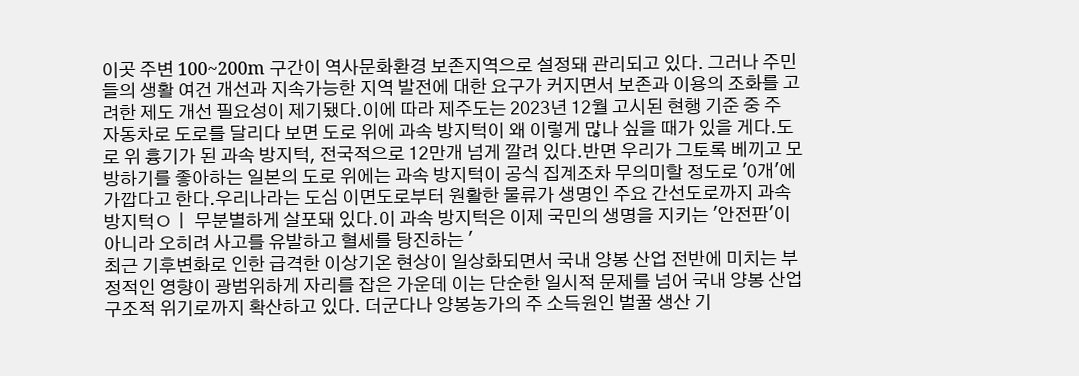이곳 주변 100~200m 구간이 역사문화환경 보존지역으로 설정돼 관리되고 있다. 그러나 주민들의 생활 여건 개선과 지속가능한 지역 발전에 대한 요구가 커지면서 보존과 이용의 조화를 고려한 제도 개선 필요성이 제기됐다.이에 따라 제주도는 2023년 12월 고시된 현행 기준 중 주
자동차로 도로를 달리다 보면 도로 위에 과속 방지턱이 왜 이렇게 많나 싶을 때가 있을 게다.도로 위 흉기가 된 과속 방지턱, 전국적으로 12만개 넘게 깔려 있다.반면 우리가 그토록 베끼고 모방하기를 좋아하는 일본의 도로 위에는 과속 방지턱이 공식 집계조차 무의미할 정도로 '0개'에 가깝다고 한다.우리나라는 도심 이면도로부터 원활한 물류가 생명인 주요 간선도로까지 과속 방지턱ㅇㅣ 무분별하게 살포돼 있다.이 과속 방지턱은 이제 국민의 생명을 지키는 '안전판'이 아니라 오히려 사고를 유발하고 혈세를 탕진하는 '
최근 기후변화로 인한 급격한 이상기온 현상이 일상화되면서 국내 양봉 산업 전반에 미치는 부정적인 영향이 광범위하게 자리를 잡은 가운데 이는 단순한 일시적 문제를 넘어 국내 양봉 산업 구조적 위기로까지 확산하고 있다. 더군다나 양봉농가의 주 소득원인 벌꿀 생산 기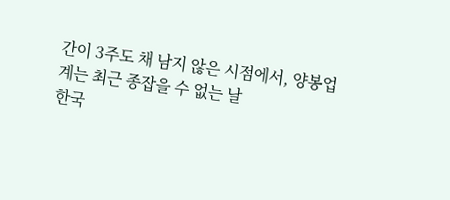간이 3주도 채 남지 않은 시점에서, 양봉업계는 최근 종잡을 수 없는 날
한국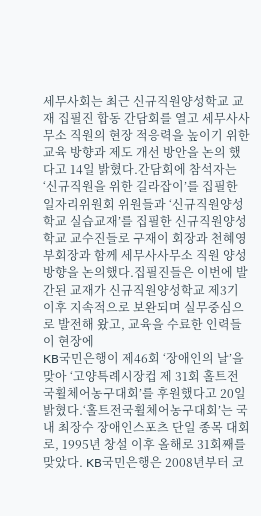세무사회는 최근 신규직원양성학교 교재 집필진 합동 간담회를 열고 세무사사무소 직원의 현장 적응력을 높이기 위한 교육 방향과 제도 개선 방안을 논의 했다고 14일 밝혔다.간담회에 참석자는 ‘신규직원을 위한 길라잡이’를 집필한 일자리위원회 위원들과 ‘신규직원양성학교 실습교재’를 집필한 신규직원양성학교 교수진들로 구재이 회장과 천혜영 부회장과 함께 세무사사무소 직원 양성방향을 논의했다.집필진들은 이번에 발간된 교재가 신규직원양성학교 제3기 이후 지속적으로 보완되며 실무중심으로 발전해 왔고, 교육을 수료한 인력들이 현장에
KB국민은행이 제46회 ‘장애인의 날’을 맞아 ‘고양특례시장컵 제 31회 홀트전국휠체어농구대회’를 후원했다고 20일 밝혔다.‘홀트전국휠체어농구대회’는 국내 최장수 장애인스포츠 단일 종목 대회로, 1995년 창설 이후 올해로 31회째를 맞았다. KB국민은행은 2008년부터 코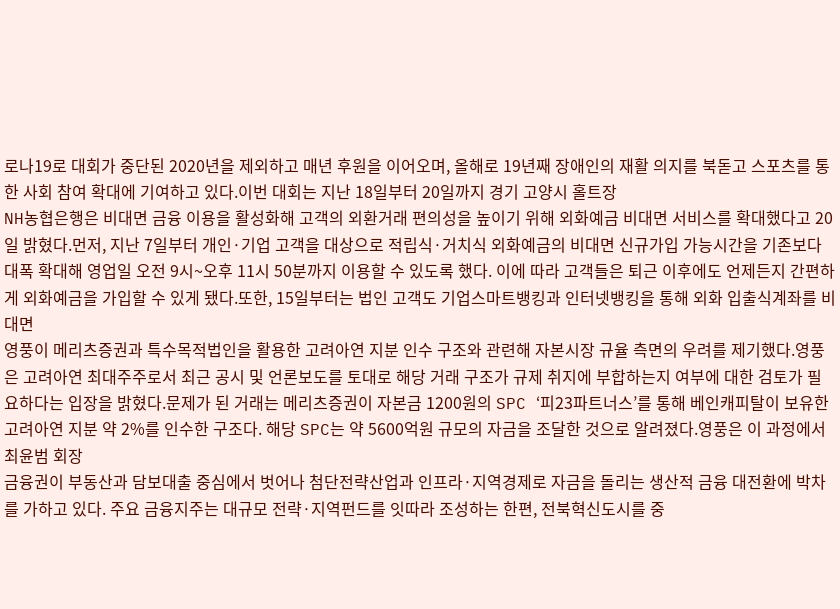로나19로 대회가 중단된 2020년을 제외하고 매년 후원을 이어오며, 올해로 19년째 장애인의 재활 의지를 북돋고 스포츠를 통한 사회 참여 확대에 기여하고 있다.이번 대회는 지난 18일부터 20일까지 경기 고양시 홀트장
NH농협은행은 비대면 금융 이용을 활성화해 고객의 외환거래 편의성을 높이기 위해 외화예금 비대면 서비스를 확대했다고 20일 밝혔다.먼저, 지난 7일부터 개인·기업 고객을 대상으로 적립식·거치식 외화예금의 비대면 신규가입 가능시간을 기존보다 대폭 확대해 영업일 오전 9시~오후 11시 50분까지 이용할 수 있도록 했다. 이에 따라 고객들은 퇴근 이후에도 언제든지 간편하게 외화예금을 가입할 수 있게 됐다.또한, 15일부터는 법인 고객도 기업스마트뱅킹과 인터넷뱅킹을 통해 외화 입출식계좌를 비대면
영풍이 메리츠증권과 특수목적법인을 활용한 고려아연 지분 인수 구조와 관련해 자본시장 규율 측면의 우려를 제기했다.영풍은 고려아연 최대주주로서 최근 공시 및 언론보도를 토대로 해당 거래 구조가 규제 취지에 부합하는지 여부에 대한 검토가 필요하다는 입장을 밝혔다.문제가 된 거래는 메리츠증권이 자본금 1200원의 SPC ‘피23파트너스’를 통해 베인캐피탈이 보유한 고려아연 지분 약 2%를 인수한 구조다. 해당 SPC는 약 5600억원 규모의 자금을 조달한 것으로 알려졌다.영풍은 이 과정에서 최윤범 회장
금융권이 부동산과 담보대출 중심에서 벗어나 첨단전략산업과 인프라·지역경제로 자금을 돌리는 생산적 금융 대전환에 박차를 가하고 있다. 주요 금융지주는 대규모 전략·지역펀드를 잇따라 조성하는 한편, 전북혁신도시를 중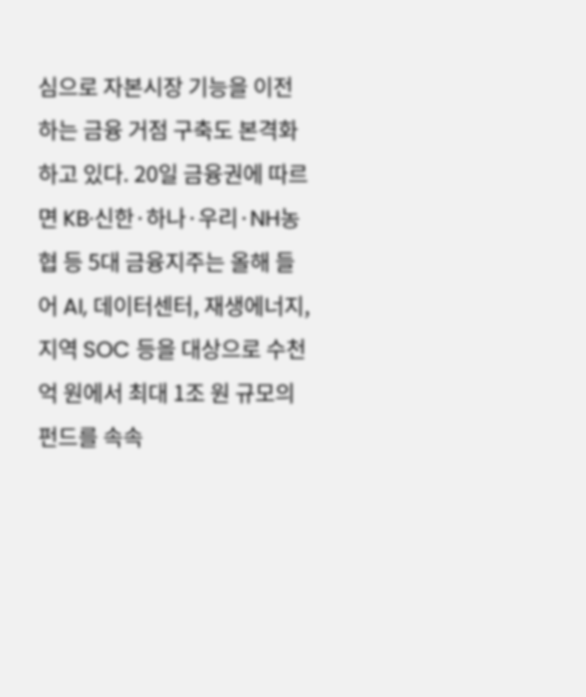심으로 자본시장 기능을 이전하는 금융 거점 구축도 본격화하고 있다. 20일 금융권에 따르면 KB·신한·하나·우리·NH농협 등 5대 금융지주는 올해 들어 AI, 데이터센터, 재생에너지, 지역 SOC 등을 대상으로 수천억 원에서 최대 1조 원 규모의 펀드를 속속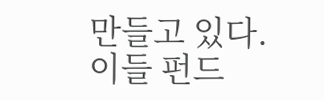만들고 있다. 이들 펀드